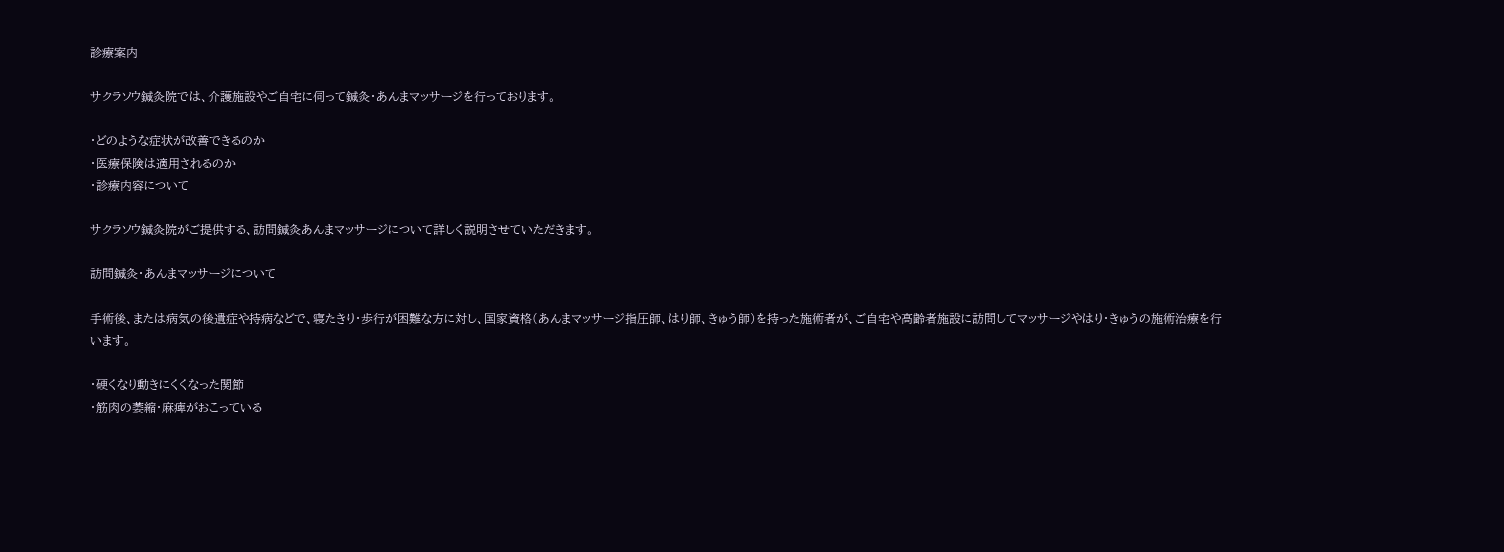診療案内

サクラソウ鍼灸院では、介護施設やご自宅に伺って鍼灸・あんまマッサージを行っております。

・どのような症状が改善できるのか
・医療保険は適用されるのか
・診療内容について

サクラソウ鍼灸院がご提供する、訪問鍼灸あんまマッサージについて詳しく説明させていただきます。

訪問鍼灸・あんまマッサージについて

手術後、または病気の後遺症や持病などで、寝たきり・歩行が困難な方に対し、国家資格(あんまマッサージ指圧師、はり師、きゅう師)を持った施術者が、ご自宅や高齢者施設に訪問してマッサージやはり・きゅうの施術治療を行います。

・硬くなり動きにくくなった関節
・筋肉の萎縮・麻痺がおこっている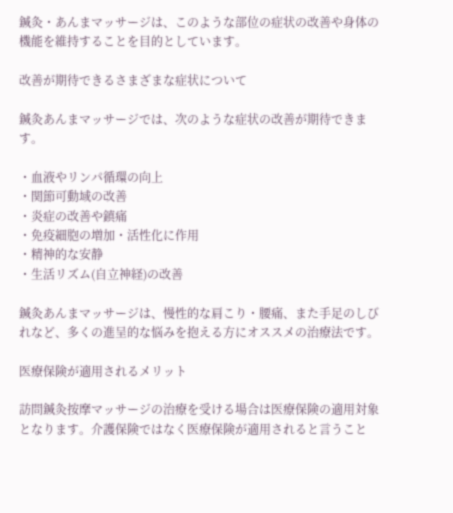鍼灸・あんまマッサージは、このような部位の症状の改善や身体の機能を維持することを目的としています。

改善が期待できるさまざまな症状について

鍼灸あんまマッサージでは、次のような症状の改善が期待できます。

・血液やリンパ循環の向上
・関節可動域の改善
・炎症の改善や鎮痛
・免疫細胞の増加・活性化に作用
・精神的な安静
・生活リズム(自立神経)の改善

鍼灸あんまマッサージは、慢性的な肩こり・腰痛、また手足のしびれなど、多くの進呈的な悩みを抱える方にオススメの治療法です。

医療保険が適用されるメリット

訪問鍼灸按摩マッサージの治療を受ける場合は医療保険の適用対象となります。介護保険ではなく医療保険が適用されると言うこと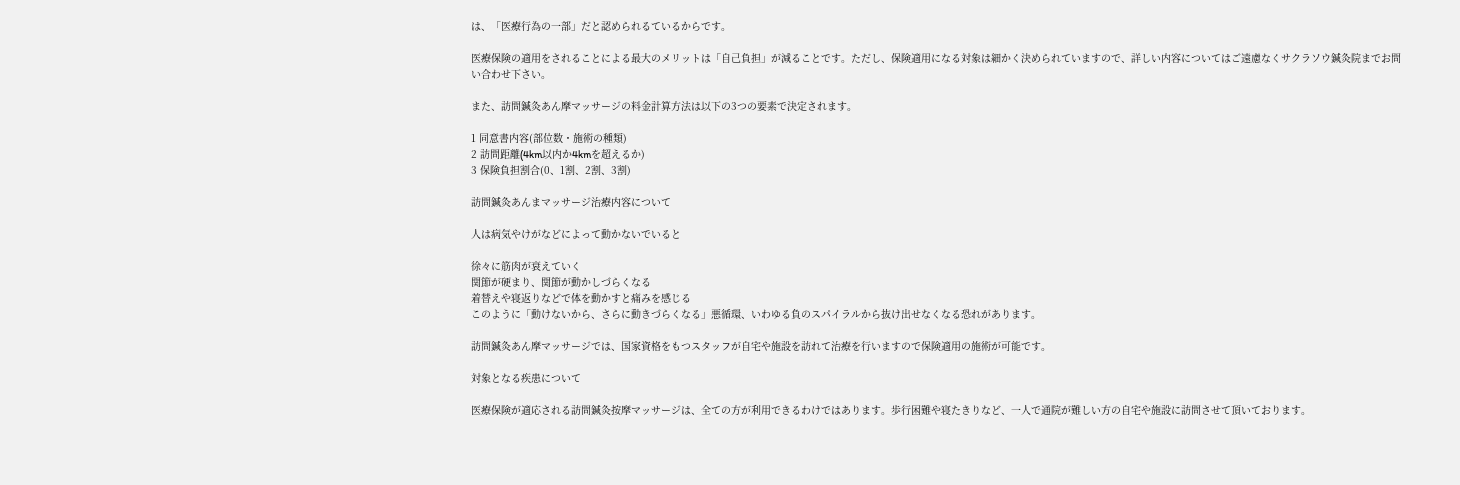は、「医療行為の一部」だと認められるているからです。

医療保険の適用をされることによる最大のメリットは「自己負担」が減ることです。ただし、保険適用になる対象は細かく決められていますので、詳しい内容についてはご遠慮なくサクラソウ鍼灸院までお問い合わせ下さい。

また、訪問鍼灸あん摩マッサージの料金計算方法は以下の3つの要素で決定されます。

1 同意書内容(部位数・施術の種類)
2 訪問距離(4km以内か4kmを超えるか)
3 保険負担割合(0、1割、2割、3割)

訪問鍼灸あんまマッサージ治療内容について

人は病気やけがなどによって動かないでいると

徐々に筋肉が衰えていく
関節が硬まり、関節が動かしづらくなる
着替えや寝返りなどで体を動かすと痛みを感じる
このように「動けないから、さらに動きづらくなる」悪循環、いわゆる負のスパイラルから抜け出せなくなる恐れがあります。

訪問鍼灸あん摩マッサージでは、国家資格をもつスタッフが自宅や施設を訪れて治療を行いますので保険適用の施術が可能です。

対象となる疾患について

医療保険が適応される訪問鍼灸按摩マッサージは、全ての方が利用できるわけではあります。歩行困難や寝たきりなど、一人で通院が難しい方の自宅や施設に訪問させて頂いております。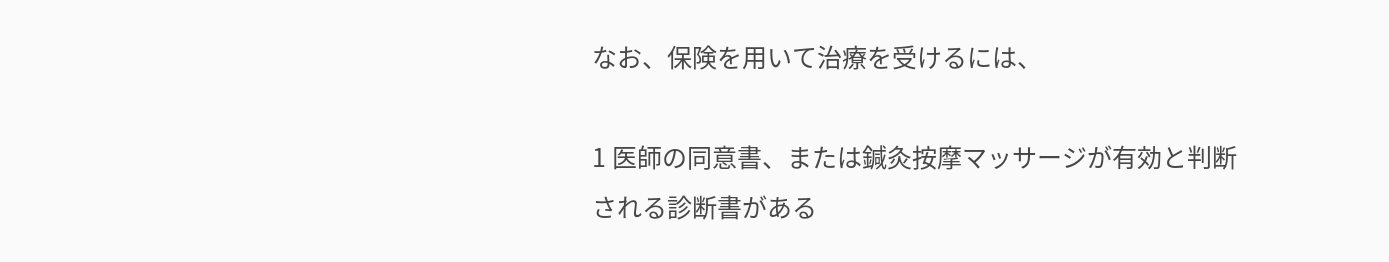なお、保険を用いて治療を受けるには、

1 医師の同意書、または鍼灸按摩マッサージが有効と判断される診断書がある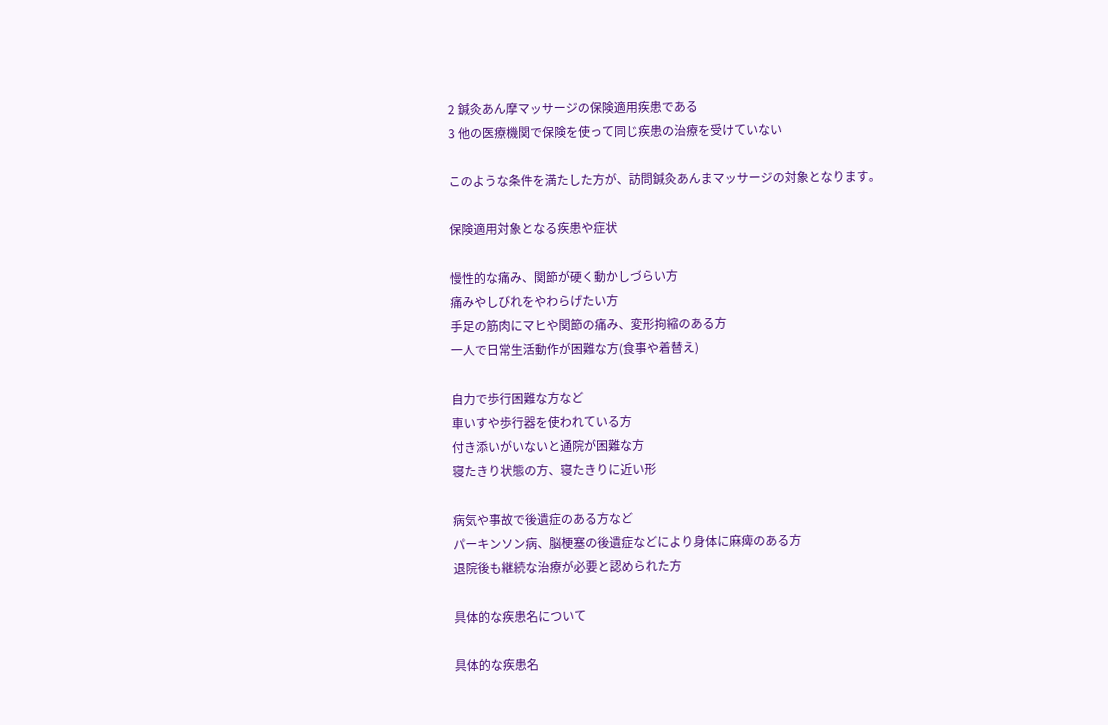2 鍼灸あん摩マッサージの保険適用疾患である
3 他の医療機関で保険を使って同じ疾患の治療を受けていない

このような条件を満たした方が、訪問鍼灸あんまマッサージの対象となります。

保険適用対象となる疾患や症状

慢性的な痛み、関節が硬く動かしづらい方
痛みやしびれをやわらげたい方
手足の筋肉にマヒや関節の痛み、変形拘縮のある方
一人で日常生活動作が困難な方(食事や着替え)

自力で歩行困難な方など
車いすや歩行器を使われている方
付き添いがいないと通院が困難な方
寝たきり状態の方、寝たきりに近い形

病気や事故で後遺症のある方など
パーキンソン病、脳梗塞の後遺症などにより身体に麻痺のある方
退院後も継続な治療が必要と認められた方

具体的な疾患名について

具体的な疾患名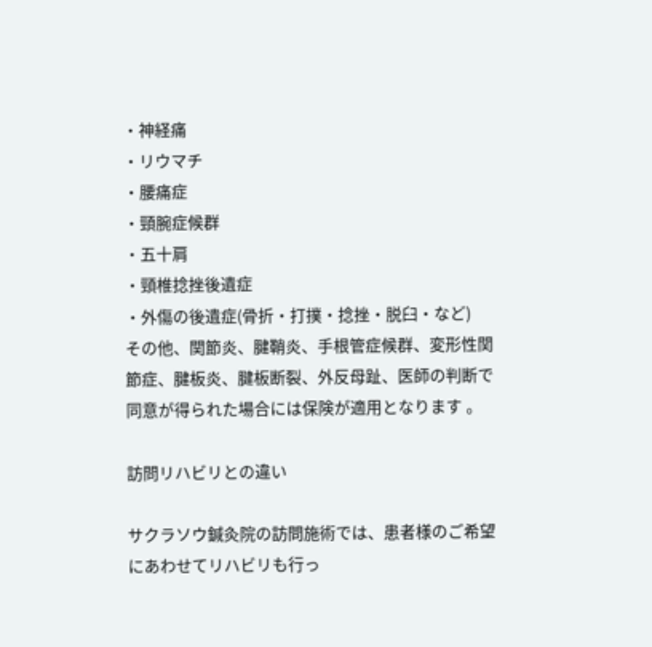・神経痛
・リウマチ
・腰痛症
・頸腕症候群
・五十肩
・頸椎捻挫後遺症
・外傷の後遺症(骨折・打撲・捻挫・脱臼・など)
その他、関節炎、腱鞘炎、手根管症候群、変形性関節症、腱板炎、腱板断裂、外反母趾、医師の判断で同意が得られた場合には保険が適用となります 。

訪問リハビリとの違い

サクラソウ鍼灸院の訪問施術では、患者様のご希望にあわせてリハビリも行っ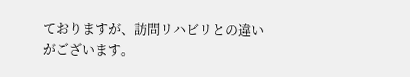ておりますが、訪問リハビリとの違いがございます。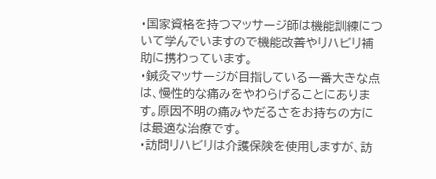・国家資格を持つマッサージ師は機能訓練について学んでいますので機能改善やリハビリ補助に携わっています。
・鍼灸マッサージが目指している一番大きな点は、慢性的な痛みをやわらげることにあります。原因不明の痛みやだるさをお持ちの方には最適な治療です。
・訪問リハビリは介護保険を使用しますが、訪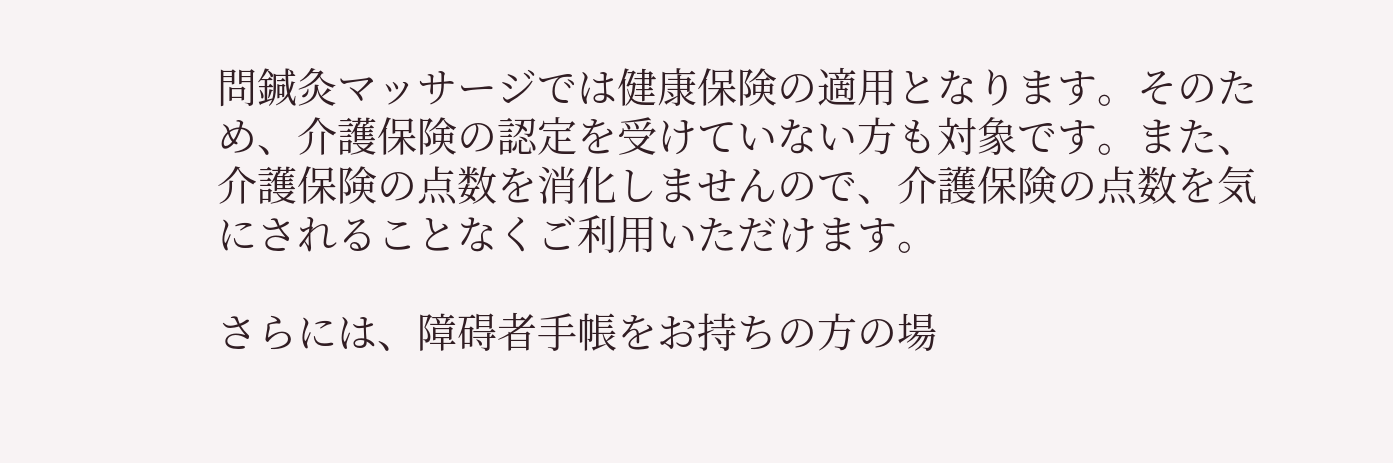問鍼灸マッサージでは健康保険の適用となります。そのため、介護保険の認定を受けていない方も対象です。また、介護保険の点数を消化しませんので、介護保険の点数を気にされることなくご利用いただけます。

さらには、障碍者手帳をお持ちの方の場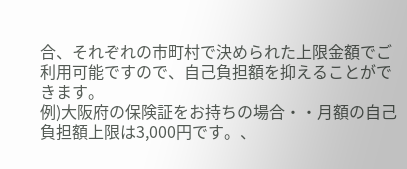合、それぞれの市町村で決められた上限金額でご利用可能ですので、自己負担額を抑えることができます。
例)大阪府の保険証をお持ちの場合・・月額の自己負担額上限は3,000円です。、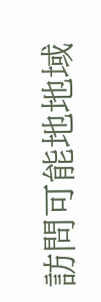訪問可能地地域